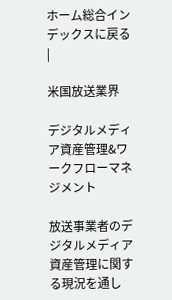ホーム総合インデックスに戻る|

米国放送業界

デジタルメディア資産管理&ワークフローマネジメント

放送事業者のデジタルメディア資産管理に関する現況を通し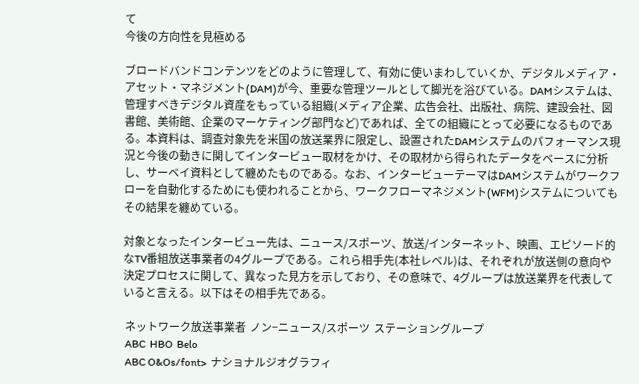て
今後の方向性を見極める

ブロードバンドコンテンツをどのように管理して、有効に使いまわしていくか、デジタルメディア・アセット・マネジメント(DAM)が今、重要な管理ツールとして脚光を浴びている。DAMシステムは、管理すべきデジタル資産をもっている組織(メディア企業、広告会社、出版社、病院、建設会社、図書館、美術館、企業のマーケティング部門など)であれば、全ての組織にとって必要になるものである。本資料は、調査対象先を米国の放送業界に限定し、設置されたDAMシステムのパフォーマンス現況と今後の動きに関してインタービュー取材をかけ、その取材から得られたデータをベースに分析し、サーベイ資料として纏めたものである。なお、インタービューテーマはDAMシステムがワークフローを自動化するためにも使われることから、ワークフローマネジメント(WFM)システムについてもその結果を纏めている。

対象となったインタービュー先は、ニュース/スポーツ、放送/インターネット、映画、エピソード的なTV番組放送事業者の4グループである。これら相手先(本社レベル)は、それぞれが放送側の意向や決定プロセスに関して、異なった見方を示しており、その意味で、4グループは放送業界を代表していると言える。以下はその相手先である。

 ネットワーク放送事業者  ノン−ニュース/スポーツ  ステーショングループ
 ABC  HBO  Belo
 ABC O&Os/font>  ナショナルジオグラフィ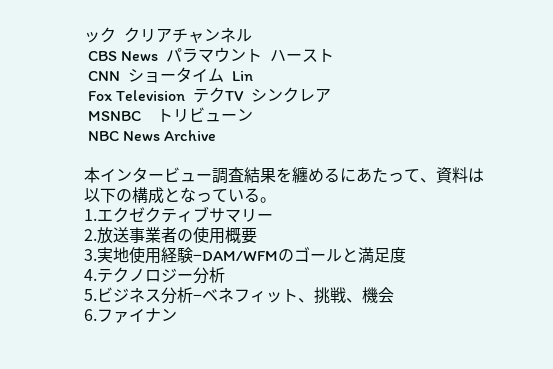ック  クリアチャンネル
 CBS News  パラマウント  ハースト
 CNN  ショータイム  Lin
 Fox Television  テクTV  シンクレア
 MSNBC    トリビューン
 NBC News Archive

本インタービュー調査結果を纏めるにあたって、資料は以下の構成となっている。
1.エクゼクティブサマリー
2.放送事業者の使用概要
3.実地使用経験−DAM/WFMのゴールと満足度
4.テクノロジー分析
5.ビジネス分析−ベネフィット、挑戦、機会
6.ファイナン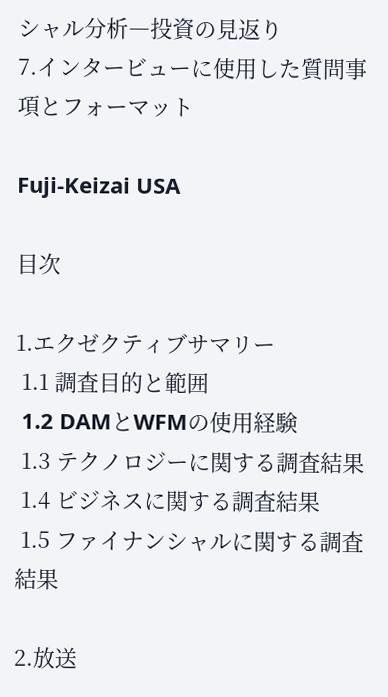シャル分析―投資の見返り
7.インタービューに使用した質問事項とフォーマット

Fuji-Keizai USA

目次

1.エクゼクティブサマリー
 1.1 調査目的と範囲
 1.2 DAMとWFMの使用経験
 1.3 テクノロジーに関する調査結果
 1.4 ビジネスに関する調査結果
 1.5 ファイナンシャルに関する調査結果

2.放送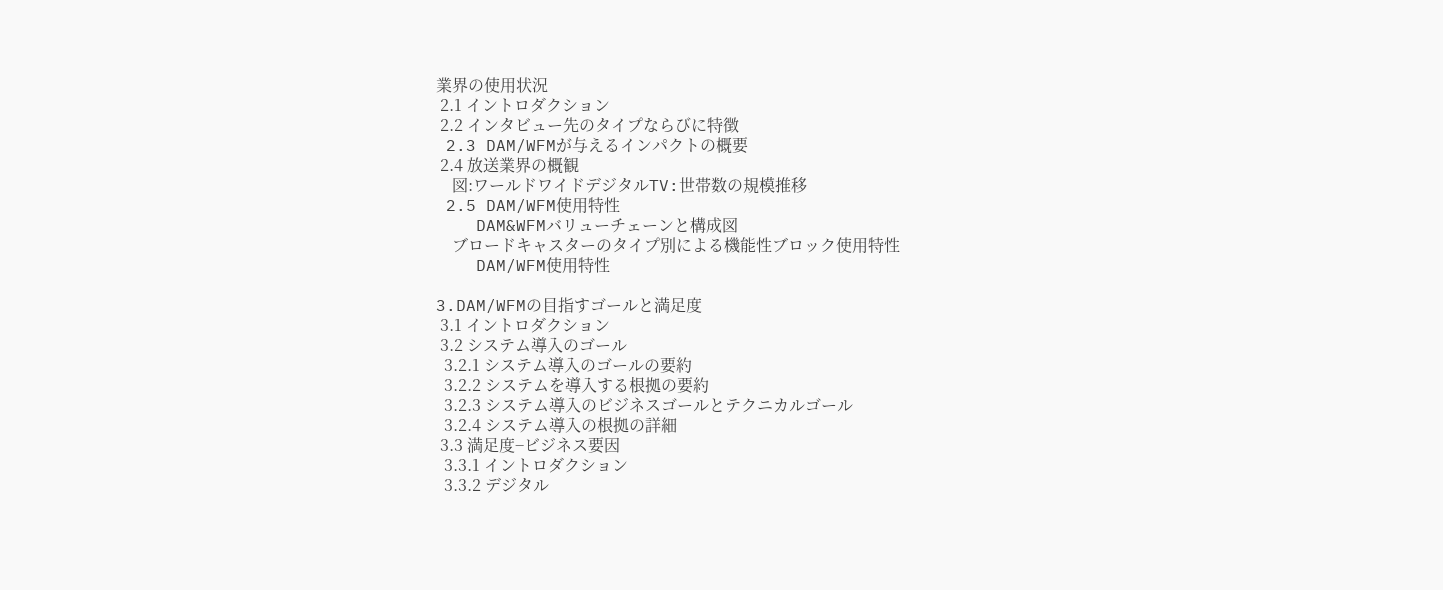業界の使用状況
 2.1 イントロダクション
 2.2 インタビュー先のタイプならびに特徴
 2.3 DAM/WFMが与えるインパクトの概要
 2.4 放送業界の概観
    図:ワールドワイドデジタルTV:世帯数の規模推移
 2.5 DAM/WFM使用特性
    DAM&WFMバリューチェーンと構成図
    ブロードキャスターのタイプ別による機能性ブロック使用特性
    DAM/WFM使用特性

3.DAM/WFMの目指すゴールと満足度
 3.1 イントロダクション
 3.2 システム導入のゴール
  3.2.1 システム導入のゴールの要約
  3.2.2 システムを導入する根拠の要約
  3.2.3 システム導入のビジネスゴールとテクニカルゴール
  3.2.4 システム導入の根拠の詳細
 3.3 満足度−ビジネス要因
  3.3.1 イントロダクション
  3.3.2 デジタル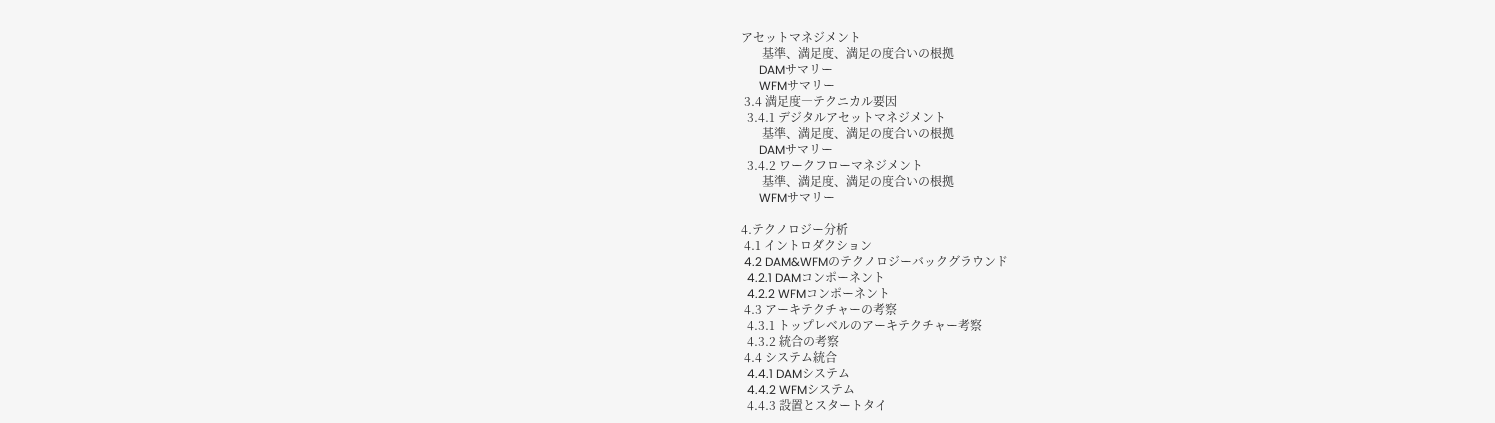アセットマネジメント
       基準、満足度、満足の度合いの根拠
      DAMサマリー
      WFMサマリー
 3.4 満足度―テクニカル要因
  3.4.1 デジタルアセットマネジメント
       基準、満足度、満足の度合いの根拠
      DAMサマリー
  3.4.2 ワークフローマネジメント
       基準、満足度、満足の度合いの根拠
      WFMサマリー

4.テクノロジー分析
 4.1 イントロダクション
 4.2 DAM&WFMのテクノロジーバックグラウンド
  4.2.1 DAMコンポーネント
  4.2.2 WFMコンポーネント
 4.3 アーキテクチャーの考察
  4.3.1 トップレベルのアーキテクチャー考察
  4.3.2 統合の考察
 4.4 システム統合
  4.4.1 DAMシステム
  4.4.2 WFMシステム
  4.4.3 設置とスタートタイ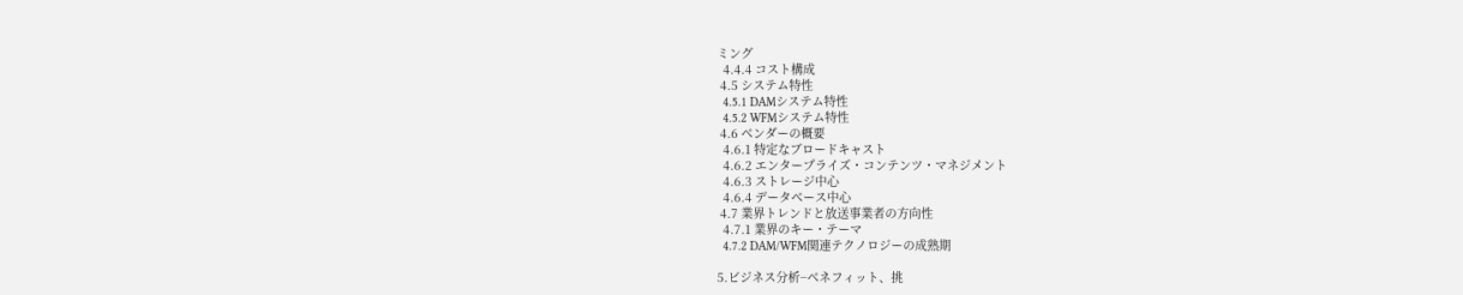ミング
  4.4.4 コスト構成
 4.5 システム特性
  4.5.1 DAMシステム特性
  4.5.2 WFMシステム特性
 4.6 ベンダーの概要
  4.6.1 特定なブロードキャスト
  4.6.2 エンタープライズ・コンテンツ・マネジメント
  4.6.3 ストレージ中心
  4.6.4 データベース中心
 4.7 業界トレンドと放送事業者の方向性
  4.7.1 業界のキー・テーマ
  4.7.2 DAM/WFM関連テクノロジーの成熟期

5.ビジネス分析−ベネフィット、挑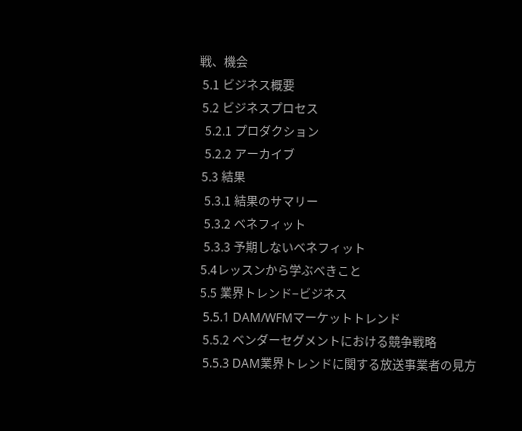戦、機会
 5.1 ビジネス概要
 5.2 ビジネスプロセス
  5.2.1 プロダクション
  5.2.2 アーカイブ
 5.3 結果
  5.3.1 結果のサマリー
  5.3.2 ベネフィット
  5.3.3 予期しないベネフィット
 5.4レッスンから学ぶべきこと
 5.5 業界トレンド−ビジネス
  5.5.1 DAM/WFMマーケットトレンド
  5.5.2 ベンダーセグメントにおける競争戦略
  5.5.3 DAM業界トレンドに関する放送事業者の見方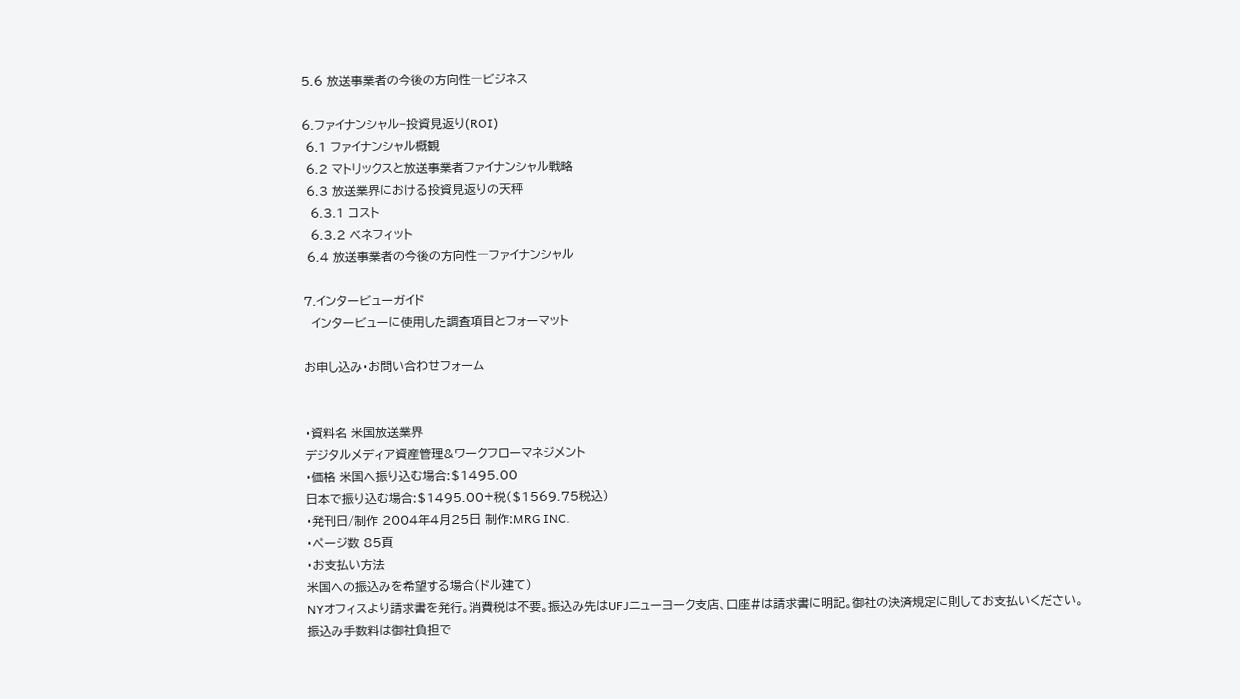5.6 放送事業者の今後の方向性―ビジネス

6.ファイナンシャル−投資見返り(ROI)
 6.1 ファイナンシャル概観
 6.2 マトリックスと放送事業者ファイナンシャル戦略
 6.3 放送業界における投資見返りの天秤
  6.3.1 コスト
  6.3.2 ベネフィット
 6.4 放送事業者の今後の方向性―ファイナンシャル

7.インタービューガイド
  インタービューに使用した調査項目とフォーマット

お申し込み・お問い合わせフォーム


・資料名 米国放送業界
デジタルメディア資産管理&ワークフローマネジメント
・価格 米国へ振り込む場合:$1495.00
日本で振り込む場合:$1495.00+税($1569.75税込)
・発刊日/制作 2004年4月25日 制作:MRG INC.
・ページ数 85頁
・お支払い方法
米国への振込みを希望する場合(ドル建て)
NYオフィスより請求書を発行。消費税は不要。振込み先はUFJニューヨーク支店、口座#は請求書に明記。御社の決済規定に則してお支払いください。振込み手数料は御社負担で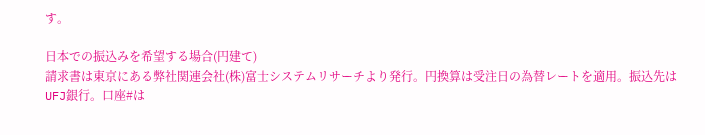す。

日本での振込みを希望する場合(円建て)
請求書は東京にある弊社関連会社(株)富士システムリサーチより発行。円換算は受注日の為替レートを適用。振込先はUFJ銀行。口座#は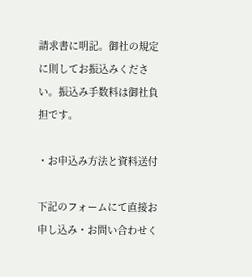請求書に明記。御社の規定に則してお振込みください。振込み手数料は御社負担です。

・お申込み方法と資料送付

下記のフォームにて直接お申し込み・お問い合わせく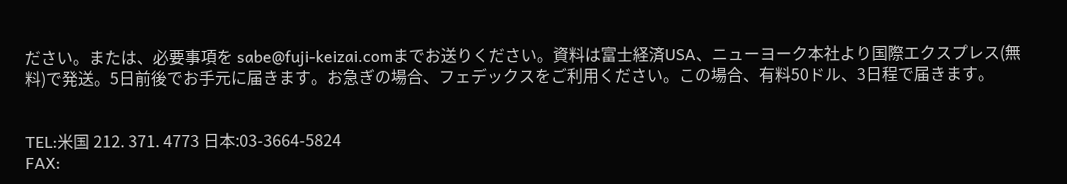ださい。または、必要事項を sabe@fuji-keizai.comまでお送りください。資料は富士経済USA、ニューヨーク本社より国際エクスプレス(無料)で発送。5日前後でお手元に届きます。お急ぎの場合、フェデックスをご利用ください。この場合、有料50ドル、3日程で届きます。


TEL:米国 212. 371. 4773 日本:03-3664-5824
FAX: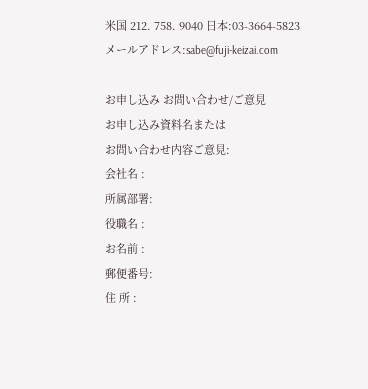米国 212. 758. 9040 日本:03-3664-5823
メールアドレス:sabe@fuji-keizai.com

お申し込み お問い合わせ/ご意見
お申し込み資料名または
お問い合わせ内容ご意見:
会社名 :
所属部署:
役職名 :
お名前 :
郵便番号:
住 所 :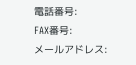電話番号:
FAX番号:
メールアドレス: